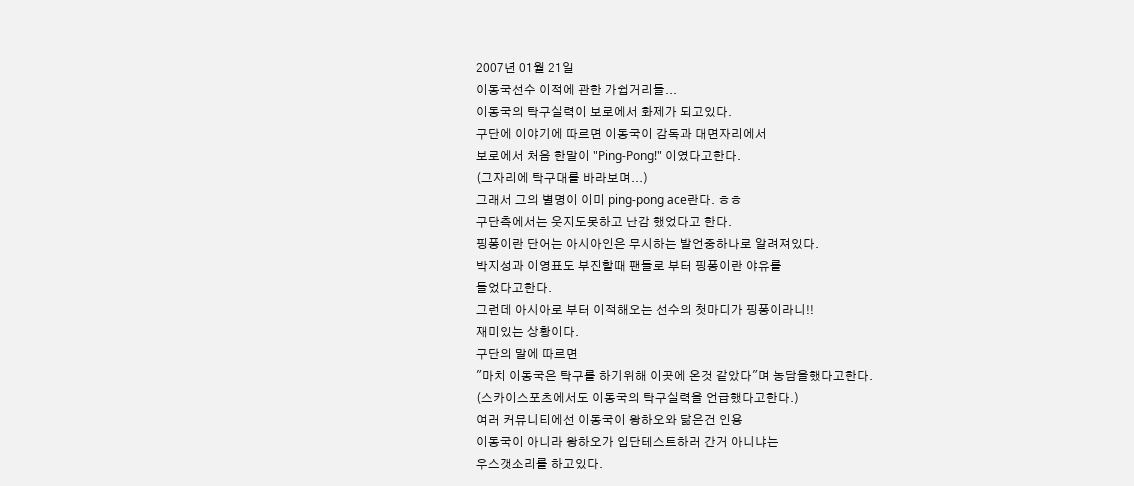2007년 01월 21일
이동국선수 이적에 관한 가쉽거리들...
이동국의 탁구실력이 보로에서 화제가 되고있다.
구단에 이야기에 따르면 이동국이 감독과 대면자리에서
보로에서 처음 한말이 "Ping-Pong!" 이였다고한다.
(그자리에 탁구대를 바라보며...)
그래서 그의 별명이 이미 ping-pong ace란다. ㅎㅎ
구단측에서는 웃지도못하고 난감 했었다고 한다.
핑퐁이란 단어는 아시아인은 무시하는 발언중하나로 알려져있다.
박지성과 이영표도 부진할때 팬들로 부터 핑퐁이란 야유를
들었다고한다.
그런데 아시아로 부터 이적해오는 선수의 첫마디가 핑퐁이라니!!
재미있는 상황이다.
구단의 말에 따르면
"마치 이동국은 탁구를 하기위해 이곳에 온것 같았다"며 농담을했다고한다.
(스카이스포츠에서도 이동국의 탁구실력을 언급했다고한다.)
여러 커뮤니티에선 이동국이 왕하오와 닮은건 인용
이동국이 아니라 왕하오가 입단테스트하러 간거 아니냐는
우스갯소리를 하고있다.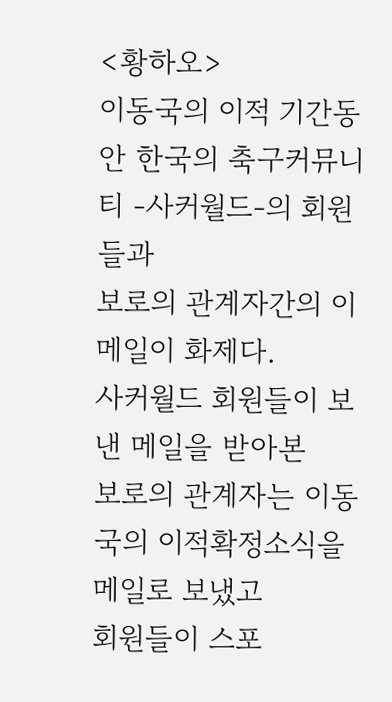<황하오>
이동국의 이적 기간동안 한국의 축구커뮤니티 -사커월드-의 회원들과
보로의 관계자간의 이메일이 화제다.
사커월드 회원들이 보낸 메일을 받아본
보로의 관계자는 이동국의 이적확정소식을 메일로 보냈고
회원들이 스포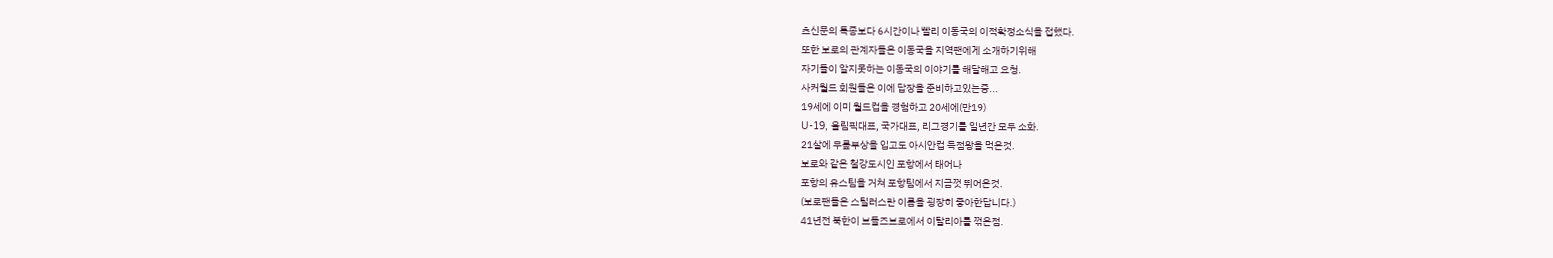츠신문의 특종보다 6시간이나 빨리 이동국의 이적확정소식을 접했다.
또한 보로의 관계자들은 이동국을 지역팬에게 소개하기위해
자기들이 알지못하는 이동국의 이야기를 해달해고 요청.
사커월드 회원들은 이에 답장을 준비하고있는중...
19세에 이미 월드컵을 경험하고 20세에(만19)
U-19, 올림픽대표, 국가대표, 리그경기를 일년간 모두 소화.
21살에 무릎부상을 입고도 아시안컵 득점왕을 먹은것.
보로와 같은 철강도시인 포항에서 태어나
포항의 유스팀을 거쳐 포항팀에서 지금껏 뛰어온것.
(보로팬들은 스틸러스란 이름을 굉장히 좋아한답니다.)
41년전 북한이 브들즈브로에서 이탈리아를 꺾은점.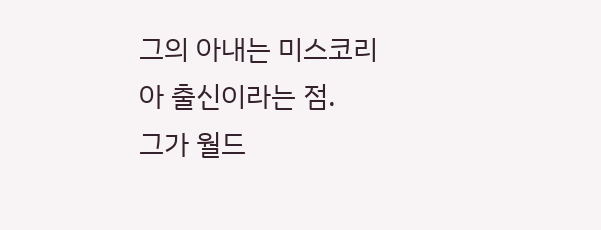그의 아내는 미스코리아 출신이라는 점.
그가 월드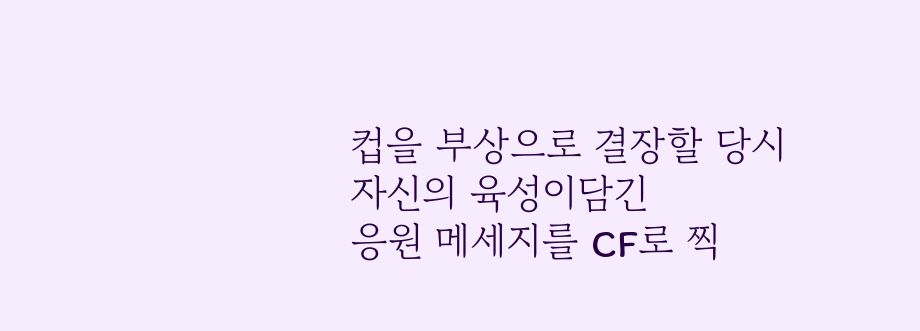컵을 부상으로 결장할 당시 자신의 육성이담긴
응원 메세지를 CF로 찍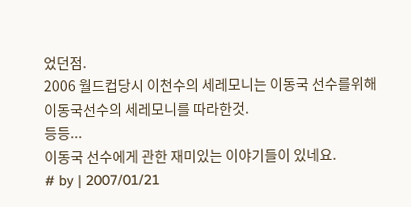었던점.
2006 월드컵당시 이천수의 세레모니는 이동국 선수를위해
이동국선수의 세레모니를 따라한것.
등등...
이동국 선수에게 관한 재미있는 이야기들이 있네요.
# by | 2007/01/21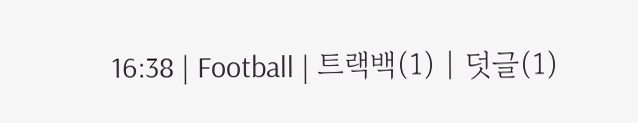16:38 | Football | 트랙백(1) | 덧글(1)